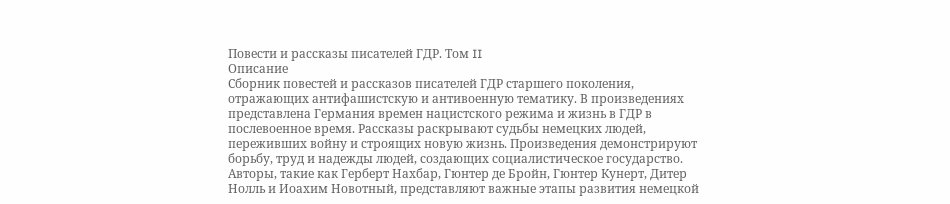Повести и рассказы писателей ГДР. Том II
Описание
Сборник повестей и рассказов писателей ГДР старшего поколения, отражающих антифашистскую и антивоенную тематику. В произведениях представлена Германия времен нацистского режима и жизнь в ГДР в послевоенное время. Рассказы раскрывают судьбы немецких людей, переживших войну и строящих новую жизнь. Произведения демонстрируют борьбу, труд и надежды людей, создающих социалистическое государство. Авторы, такие как Герберт Нахбар, Гюнтер де Бройн, Гюнтер Кунерт, Дитер Нолль и Иоахим Новотный, представляют важные этапы развития немецкой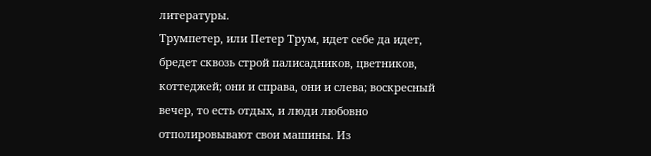литературы.
Трумпетер, или Петер Трум, идет себе да идет, бредет сквозь строй палисадников, цветников, коттеджей; они и справа, они и слева; воскресный вечер, то есть отдых, и люди любовно отполировывают свои машины. Из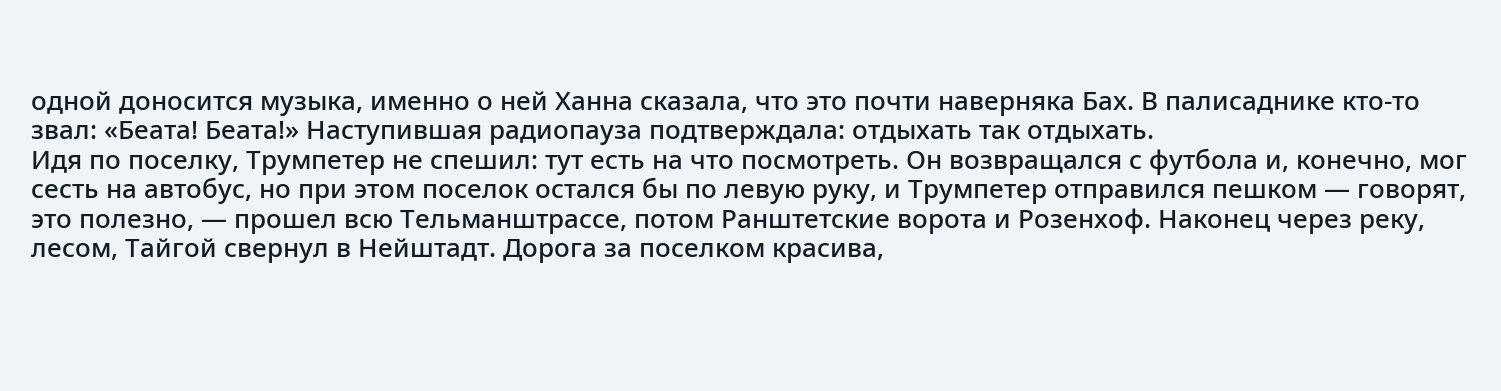одной доносится музыка, именно о ней Ханна сказала, что это почти наверняка Бах. В палисаднике кто-то звал: «Беата! Беата!» Наступившая радиопауза подтверждала: отдыхать так отдыхать.
Идя по поселку, Трумпетер не спешил: тут есть на что посмотреть. Он возвращался с футбола и, конечно, мог сесть на автобус, но при этом поселок остался бы по левую руку, и Трумпетер отправился пешком — говорят, это полезно, — прошел всю Тельманштрассе, потом Ранштетские ворота и Розенхоф. Наконец через реку, лесом, Тайгой свернул в Нейштадт. Дорога за поселком красива,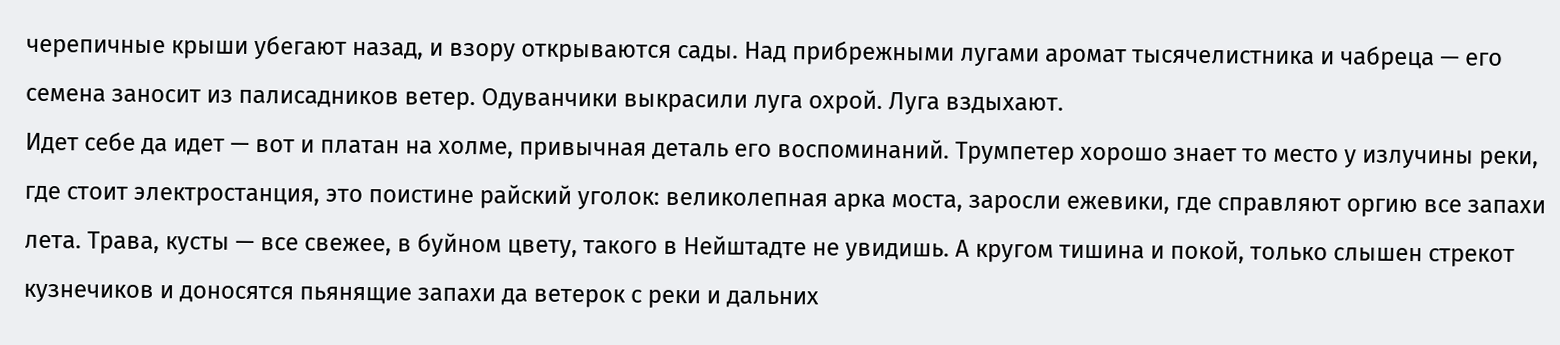черепичные крыши убегают назад, и взору открываются сады. Над прибрежными лугами аромат тысячелистника и чабреца — его семена заносит из палисадников ветер. Одуванчики выкрасили луга охрой. Луга вздыхают.
Идет себе да идет — вот и платан на холме, привычная деталь его воспоминаний. Трумпетер хорошо знает то место у излучины реки, где стоит электростанция, это поистине райский уголок: великолепная арка моста, заросли ежевики, где справляют оргию все запахи лета. Трава, кусты — все свежее, в буйном цвету, такого в Нейштадте не увидишь. А кругом тишина и покой, только слышен стрекот кузнечиков и доносятся пьянящие запахи да ветерок с реки и дальних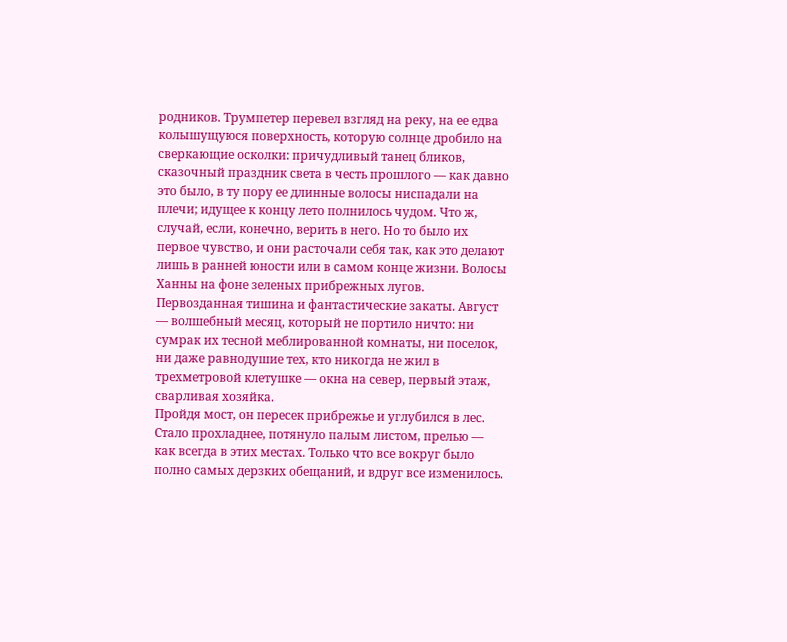родников. Трумпетер перевел взгляд на реку, на ее едва колышущуюся поверхность, которую солнце дробило на сверкающие осколки: причудливый танец бликов, сказочный праздник света в честь прошлого — как давно это было, в ту пору ее длинные волосы ниспадали на плечи; идущее к концу лето полнилось чудом. Что ж, случай, если, конечно, верить в него. Но то было их первое чувство, и они расточали себя так, как это делают лишь в ранней юности или в самом конце жизни. Волосы Ханны на фоне зеленых прибрежных лугов. Первозданная тишина и фантастические закаты. Август — волшебный месяц, который не портило ничто: ни сумрак их тесной меблированной комнаты, ни поселок, ни даже равнодушие тех, кто никогда не жил в трехметровой клетушке — окна на север, первый этаж, сварливая хозяйка.
Пройдя мост, он пересек прибрежье и углубился в лес. Стало прохладнее, потянуло палым листом, прелью — как всегда в этих местах. Только что все вокруг было полно самых дерзких обещаний, и вдруг все изменилось.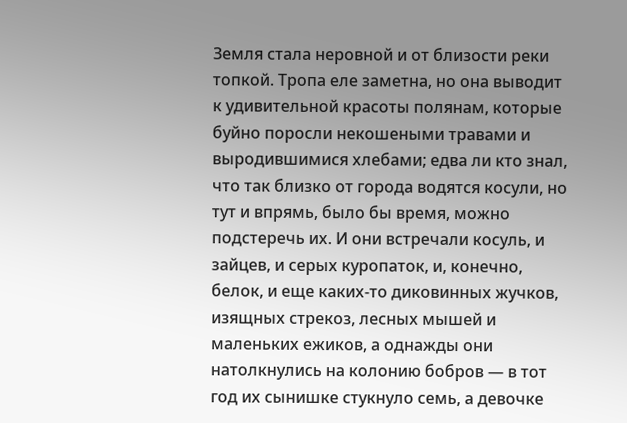Земля стала неровной и от близости реки топкой. Тропа еле заметна, но она выводит к удивительной красоты полянам, которые буйно поросли некошеными травами и выродившимися хлебами; едва ли кто знал, что так близко от города водятся косули, но тут и впрямь, было бы время, можно подстеречь их. И они встречали косуль, и зайцев, и серых куропаток, и, конечно, белок, и еще каких-то диковинных жучков, изящных стрекоз, лесных мышей и маленьких ежиков, а однажды они натолкнулись на колонию бобров — в тот год их сынишке стукнуло семь, а девочке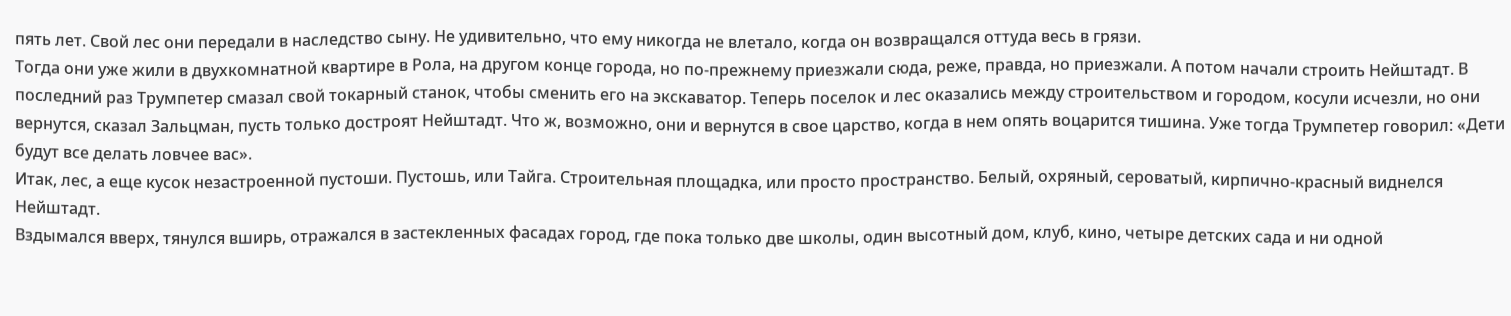пять лет. Свой лес они передали в наследство сыну. Не удивительно, что ему никогда не влетало, когда он возвращался оттуда весь в грязи.
Тогда они уже жили в двухкомнатной квартире в Рола, на другом конце города, но по-прежнему приезжали сюда, реже, правда, но приезжали. А потом начали строить Нейштадт. В последний раз Трумпетер смазал свой токарный станок, чтобы сменить его на экскаватор. Теперь поселок и лес оказались между строительством и городом, косули исчезли, но они вернутся, сказал Зальцман, пусть только достроят Нейштадт. Что ж, возможно, они и вернутся в свое царство, когда в нем опять воцарится тишина. Уже тогда Трумпетер говорил: «Дети будут все делать ловчее вас».
Итак, лес, а еще кусок незастроенной пустоши. Пустошь, или Тайга. Строительная площадка, или просто пространство. Белый, охряный, сероватый, кирпично-красный виднелся Нейштадт.
Вздымался вверх, тянулся вширь, отражался в застекленных фасадах город, где пока только две школы, один высотный дом, клуб, кино, четыре детских сада и ни одной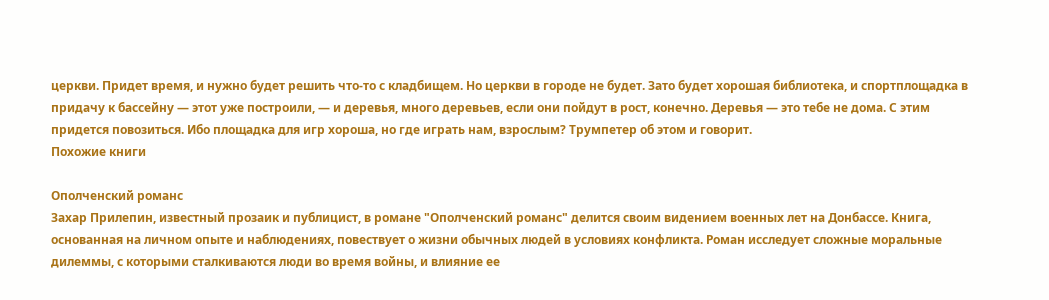церкви. Придет время, и нужно будет решить что-то с кладбищем. Но церкви в городе не будет. Зато будет хорошая библиотека, и спортплощадка в придачу к бассейну — этот уже построили, — и деревья, много деревьев, если они пойдут в рост, конечно. Деревья — это тебе не дома. С этим придется повозиться. Ибо площадка для игр хороша, но где играть нам, взрослым? Трумпетер об этом и говорит.
Похожие книги

Ополченский романс
Захар Прилепин, известный прозаик и публицист, в романе "Ополченский романс" делится своим видением военных лет на Донбассе. Книга, основанная на личном опыте и наблюдениях, повествует о жизни обычных людей в условиях конфликта. Роман исследует сложные моральные дилеммы, с которыми сталкиваются люди во время войны, и влияние ее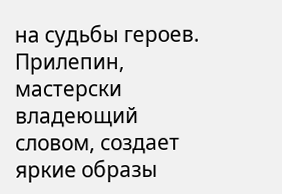на судьбы героев. Прилепин, мастерски владеющий словом, создает яркие образы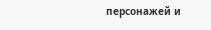персонажей и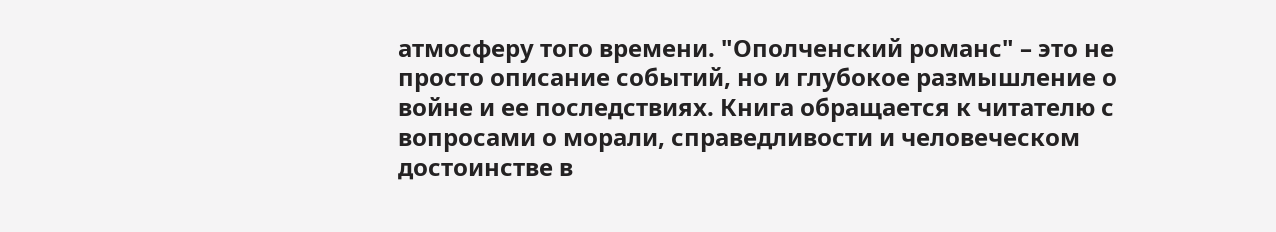атмосферу того времени. "Ополченский романс" – это не просто описание событий, но и глубокое размышление о войне и ее последствиях. Книга обращается к читателю с вопросами о морали, справедливости и человеческом достоинстве в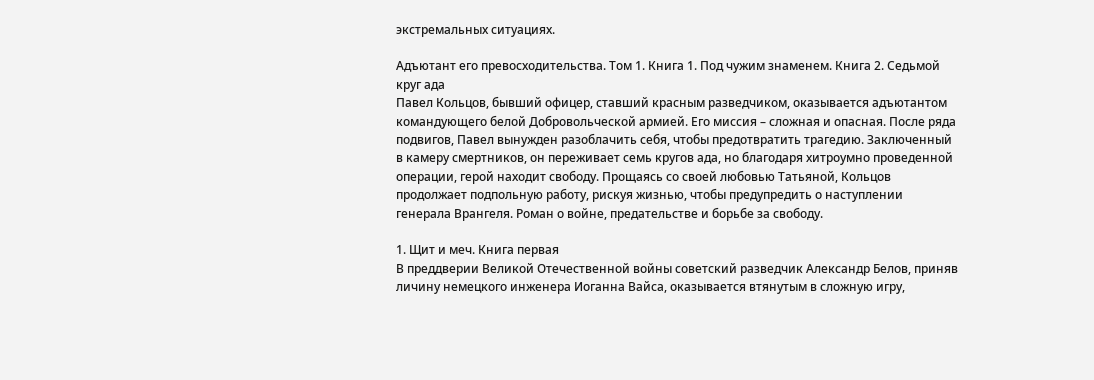экстремальных ситуациях.

Адъютант его превосходительства. Том 1. Книга 1. Под чужим знаменем. Книга 2. Седьмой круг ада
Павел Кольцов, бывший офицер, ставший красным разведчиком, оказывается адъютантом командующего белой Добровольческой армией. Его миссия – сложная и опасная. После ряда подвигов, Павел вынужден разоблачить себя, чтобы предотвратить трагедию. Заключенный в камеру смертников, он переживает семь кругов ада, но благодаря хитроумно проведенной операции, герой находит свободу. Прощаясь со своей любовью Татьяной, Кольцов продолжает подпольную работу, рискуя жизнью, чтобы предупредить о наступлении генерала Врангеля. Роман о войне, предательстве и борьбе за свободу.

1. Щит и меч. Книга первая
В преддверии Великой Отечественной войны советский разведчик Александр Белов, приняв личину немецкого инженера Иоганна Вайса, оказывается втянутым в сложную игру,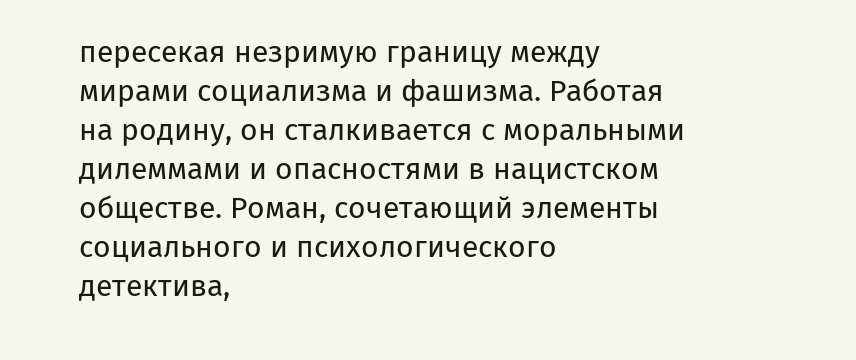пересекая незримую границу между мирами социализма и фашизма. Работая на родину, он сталкивается с моральными дилеммами и опасностями в нацистском обществе. Роман, сочетающий элементы социального и психологического детектива,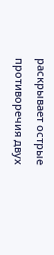раскрывает острые противоречия двух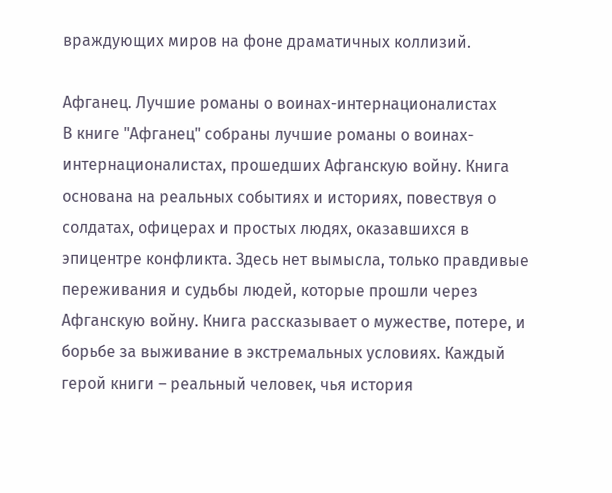враждующих миров на фоне драматичных коллизий.

Афганец. Лучшие романы о воинах-интернационалистах
В книге "Афганец" собраны лучшие романы о воинах-интернационалистах, прошедших Афганскую войну. Книга основана на реальных событиях и историях, повествуя о солдатах, офицерах и простых людях, оказавшихся в эпицентре конфликта. Здесь нет вымысла, только правдивые переживания и судьбы людей, которые прошли через Афганскую войну. Книга рассказывает о мужестве, потере, и борьбе за выживание в экстремальных условиях. Каждый герой книги – реальный человек, чья история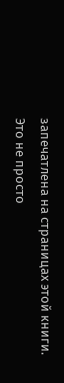запечатлена на страницах этой книги. Это не просто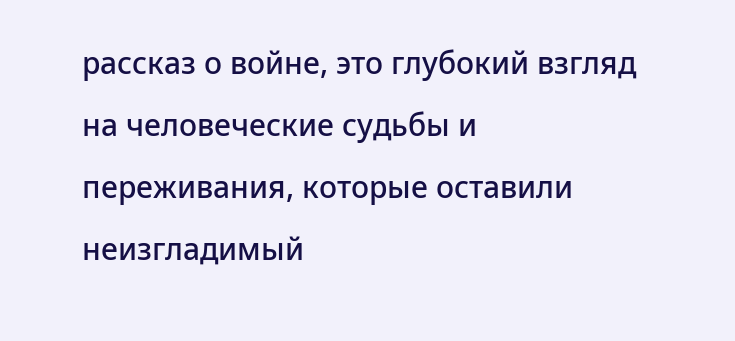рассказ о войне, это глубокий взгляд на человеческие судьбы и переживания, которые оставили неизгладимый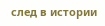след в истории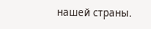нашей страны.